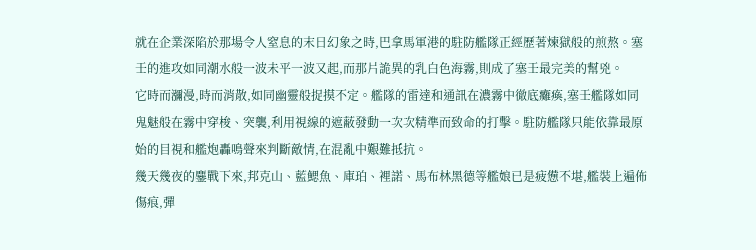就在企業深陷於那場令人窒息的末日幻象之時,巴拿馬軍港的駐防艦隊正經歷著煉獄般的煎熬。塞壬的進攻如同潮水般一波未平一波又起,而那片詭異的乳白色海霧,則成了塞壬最完美的幫兇。
它時而瀰漫,時而消散,如同幽靈般捉摸不定。艦隊的雷達和通訊在濃霧中徹底癱瘓,塞壬艦隊如同鬼魅般在霧中穿梭、突襲,利用視線的遮蔽發動一次次精準而致命的打擊。駐防艦隊只能依靠最原始的目視和艦炮轟鳴聲來判斷敵情,在混亂中艱難抵抗。
幾天幾夜的鏖戰下來,邦克山、藍鰓魚、庫珀、裡諾、馬布林黑德等艦娘已是疲憊不堪,艦裝上遍佈傷痕,彈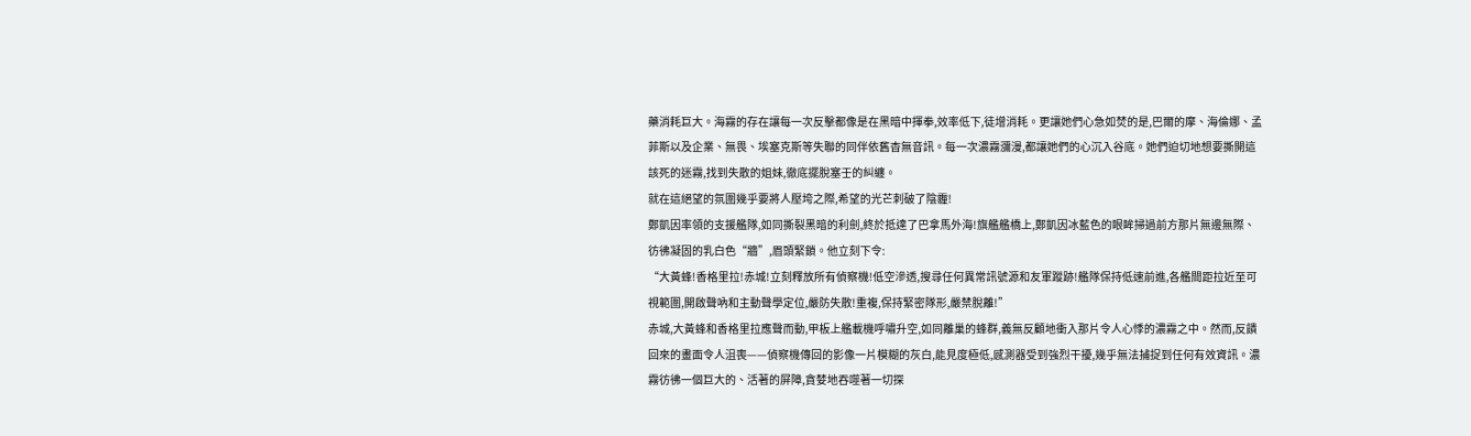藥消耗巨大。海霧的存在讓每一次反擊都像是在黑暗中揮拳,效率低下,徒增消耗。更讓她們心急如焚的是,巴爾的摩、海倫娜、孟菲斯以及企業、無畏、埃塞克斯等失聯的同伴依舊杳無音訊。每一次濃霧瀰漫,都讓她們的心沉入谷底。她們迫切地想要撕開這該死的迷霧,找到失散的姐妹,徹底擺脫塞壬的糾纏。
就在這絕望的氛圍幾乎要將人壓垮之際,希望的光芒刺破了陰霾!
鄭凱因率領的支援艦隊,如同撕裂黑暗的利劍,終於抵達了巴拿馬外海!旗艦艦橋上,鄭凱因冰藍色的眼眸掃過前方那片無邊無際、彷彿凝固的乳白色“牆”,眉頭緊鎖。他立刻下令:
“大黃蜂!香格里拉!赤城!立刻釋放所有偵察機!低空滲透,搜尋任何異常訊號源和友軍蹤跡!艦隊保持低速前進,各艦間距拉近至可視範圍,開啟聲吶和主動聲學定位,嚴防失散!重複,保持緊密隊形,嚴禁脫離!”
赤城,大黃蜂和香格里拉應聲而動,甲板上艦載機呼嘯升空,如同離巢的蜂群,義無反顧地衝入那片令人心悸的濃霧之中。然而,反饋回來的畫面令人沮喪——偵察機傳回的影像一片模糊的灰白,能見度極低,感測器受到強烈干擾,幾乎無法捕捉到任何有效資訊。濃霧彷彿一個巨大的、活著的屏障,貪婪地吞噬著一切探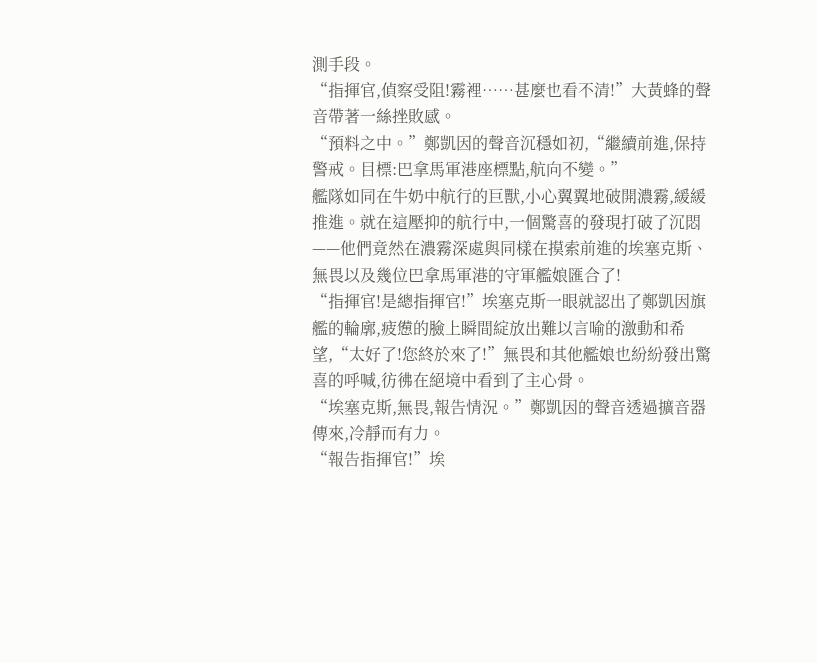測手段。
“指揮官,偵察受阻!霧裡……甚麼也看不清!”大黃蜂的聲音帶著一絲挫敗感。
“預料之中。”鄭凱因的聲音沉穩如初,“繼續前進,保持警戒。目標:巴拿馬軍港座標點,航向不變。”
艦隊如同在牛奶中航行的巨獸,小心翼翼地破開濃霧,緩緩推進。就在這壓抑的航行中,一個驚喜的發現打破了沉悶——他們竟然在濃霧深處與同樣在摸索前進的埃塞克斯、無畏以及幾位巴拿馬軍港的守軍艦娘匯合了!
“指揮官!是總指揮官!”埃塞克斯一眼就認出了鄭凱因旗艦的輪廓,疲憊的臉上瞬間綻放出難以言喻的激動和希望,“太好了!您終於來了!”無畏和其他艦娘也紛紛發出驚喜的呼喊,彷彿在絕境中看到了主心骨。
“埃塞克斯,無畏,報告情況。”鄭凱因的聲音透過擴音器傳來,冷靜而有力。
“報告指揮官!”埃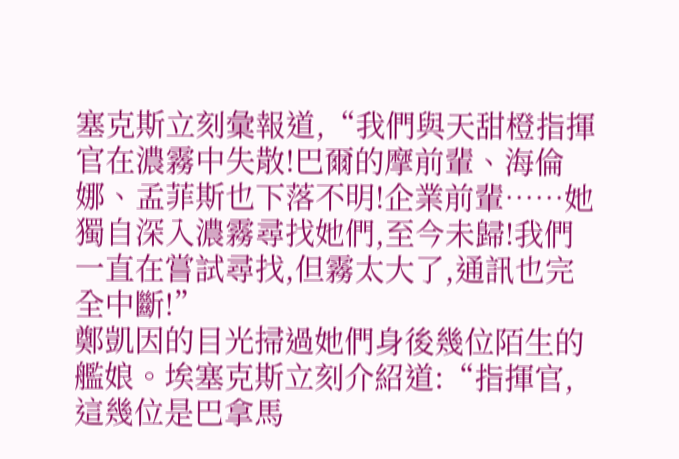塞克斯立刻彙報道,“我們與天甜橙指揮官在濃霧中失散!巴爾的摩前輩、海倫娜、孟菲斯也下落不明!企業前輩……她獨自深入濃霧尋找她們,至今未歸!我們一直在嘗試尋找,但霧太大了,通訊也完全中斷!”
鄭凱因的目光掃過她們身後幾位陌生的艦娘。埃塞克斯立刻介紹道:“指揮官,這幾位是巴拿馬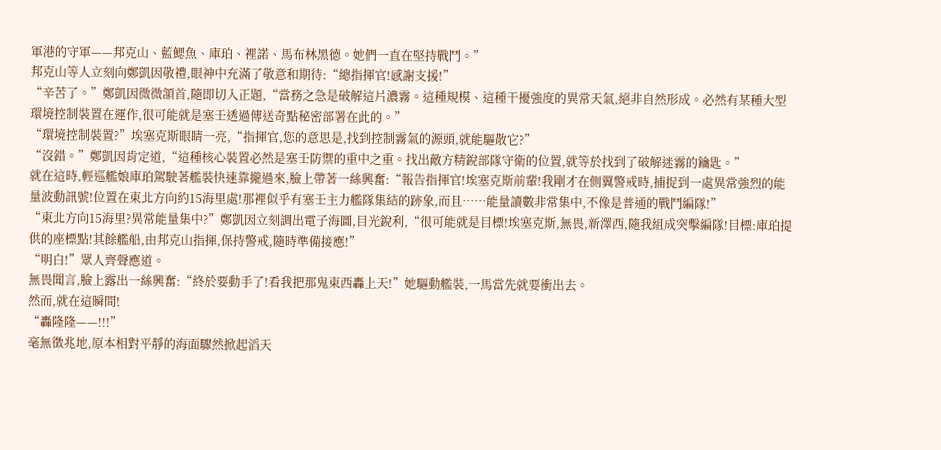軍港的守軍——邦克山、藍鰓魚、庫珀、裡諾、馬布林黑德。她們一直在堅持戰鬥。”
邦克山等人立刻向鄭凱因敬禮,眼神中充滿了敬意和期待:“總指揮官!感謝支援!”
“辛苦了。”鄭凱因微微頷首,隨即切入正題,“當務之急是破解這片濃霧。這種規模、這種干擾強度的異常天氣,絕非自然形成。必然有某種大型環境控制裝置在運作,很可能就是塞壬透過傳送奇點秘密部署在此的。”
“環境控制裝置?”埃塞克斯眼睛一亮,“指揮官,您的意思是,找到控制霧氣的源頭,就能驅散它?”
“沒錯。”鄭凱因肯定道,“這種核心裝置必然是塞壬防禦的重中之重。找出敵方精銳部隊守衛的位置,就等於找到了破解迷霧的鑰匙。”
就在這時,輕巡艦娘庫珀駕駛著艦裝快速靠攏過來,臉上帶著一絲興奮:“報告指揮官!埃塞克斯前輩!我剛才在側翼警戒時,捕捉到一處異常強烈的能量波動訊號!位置在東北方向約15海里處!那裡似乎有塞壬主力艦隊集結的跡象,而且……能量讀數非常集中,不像是普通的戰鬥編隊!”
“東北方向15海里?異常能量集中?”鄭凱因立刻調出電子海圖,目光銳利,“很可能就是目標!埃塞克斯,無畏,新澤西,隨我組成突擊編隊!目標:庫珀提供的座標點!其餘艦船,由邦克山指揮,保持警戒,隨時準備接應!”
“明白!”眾人齊聲應道。
無畏聞言,臉上露出一絲興奮:“終於要動手了!看我把那鬼東西轟上天!”她驅動艦裝,一馬當先就要衝出去。
然而,就在這瞬間!
“轟隆隆——!!!”
毫無徵兆地,原本相對平靜的海面驟然掀起滔天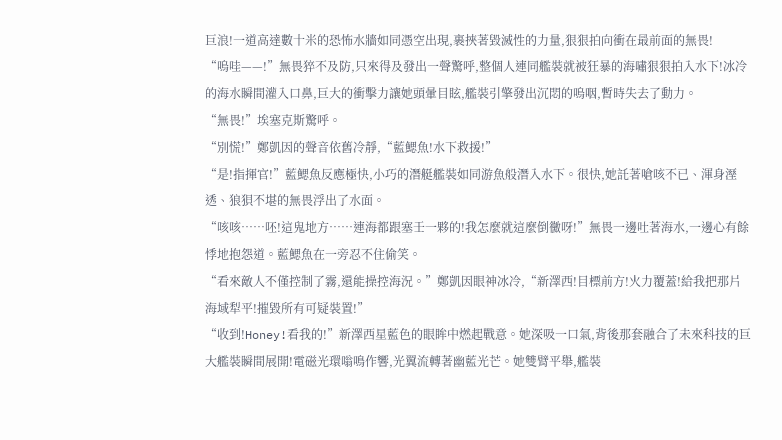巨浪!一道高達數十米的恐怖水牆如同憑空出現,裹挾著毀滅性的力量,狠狠拍向衝在最前面的無畏!
“嗚哇——!”無畏猝不及防,只來得及發出一聲驚呼,整個人連同艦裝就被狂暴的海嘯狠狠拍入水下!冰冷的海水瞬間灌入口鼻,巨大的衝擊力讓她頭暈目眩,艦裝引擎發出沉悶的嗚咽,暫時失去了動力。
“無畏!”埃塞克斯驚呼。
“別慌!”鄭凱因的聲音依舊冷靜,“藍鰓魚!水下救援!”
“是!指揮官!”藍鰓魚反應極快,小巧的潛艇艦裝如同游魚般潛入水下。很快,她託著嗆咳不已、渾身溼透、狼狽不堪的無畏浮出了水面。
“咳咳……呸!這鬼地方……連海都跟塞壬一夥的!我怎麼就這麼倒黴呀!”無畏一邊吐著海水,一邊心有餘悸地抱怨道。藍鰓魚在一旁忍不住偷笑。
“看來敵人不僅控制了霧,還能操控海況。”鄭凱因眼神冰冷,“新澤西!目標前方!火力覆蓋!給我把那片海域犁平!摧毀所有可疑裝置!”
“收到!Honey!看我的!”新澤西星藍色的眼眸中燃起戰意。她深吸一口氣,背後那套融合了未來科技的巨大艦裝瞬間展開!電磁光環嗡鳴作響,光翼流轉著幽藍光芒。她雙臂平舉,艦裝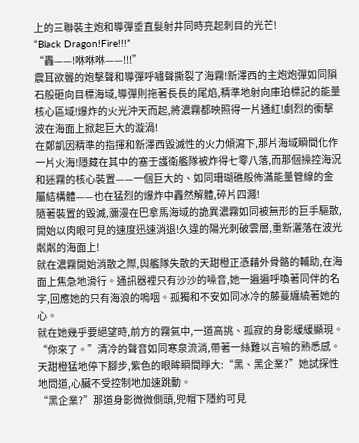上的三聯裝主炮和導彈垂直髮射井同時亮起刺目的光芒!
“Black Dragon!Fire!!!”
“轟——!咻咻咻——!!!”
震耳欲聾的炮擊聲和導彈呼嘯聲撕裂了海霧!新澤西的主炮炮彈如同隕石般砸向目標海域,導彈則拖著長長的尾焰,精準地射向庫珀標記的能量核心區域!爆炸的火光沖天而起,將濃霧都映照得一片通紅!劇烈的衝擊波在海面上掀起巨大的漩渦!
在鄭凱因精準的指揮和新澤西毀滅性的火力傾瀉下,那片海域瞬間化作一片火海!隱藏在其中的塞壬護衛艦隊被炸得七零八落,而那個操控海況和迷霧的核心裝置——一個巨大的、如同珊瑚礁般佈滿能量管線的金屬結構體——也在猛烈的爆炸中轟然解體,碎片四濺!
隨著裝置的毀滅,瀰漫在巴拿馬海域的詭異濃霧如同被無形的巨手驅散,開始以肉眼可見的速度迅速消退!久違的陽光刺破雲層,重新灑落在波光粼粼的海面上!
就在濃霧開始消散之際,與艦隊失散的天甜橙正憑藉外骨骼的輔助,在海面上焦急地滑行。通訊器裡只有沙沙的噪音,她一遍遍呼喚著同伴的名字,回應她的只有海浪的嗚咽。孤獨和不安如同冰冷的藤蔓纏繞著她的心。
就在她幾乎要絕望時,前方的霧氣中,一道高挑、孤寂的身影緩緩顯現。
“你來了。”清冷的聲音如同寒泉流淌,帶著一絲難以言喻的熟悉感。
天甜橙猛地停下腳步,紫色的眼眸瞬間睜大:“黑、黑企業?”她試探性地問道,心臟不受控制地加速跳動。
“黑企業?”那道身影微微側頭,兜帽下隱約可見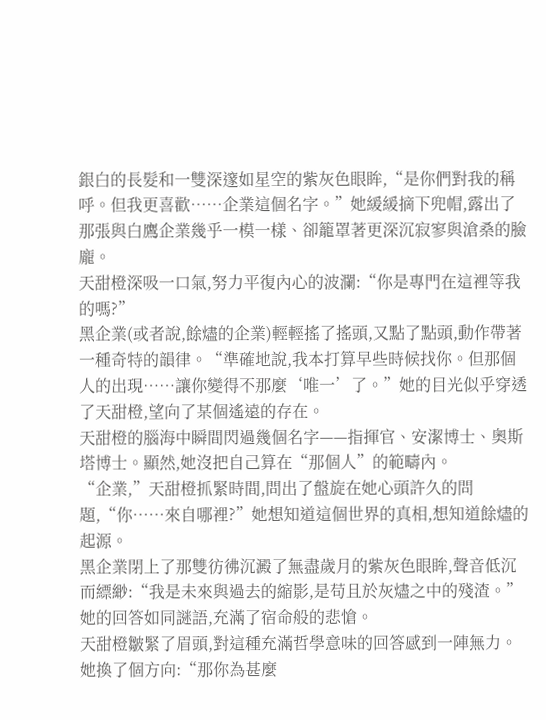銀白的長髮和一雙深邃如星空的紫灰色眼眸,“是你們對我的稱呼。但我更喜歡……企業這個名字。”她緩緩摘下兜帽,露出了那張與白鷹企業幾乎一模一樣、卻籠罩著更深沉寂寥與滄桑的臉龐。
天甜橙深吸一口氣,努力平復內心的波瀾:“你是專門在這裡等我的嗎?”
黑企業(或者說,餘燼的企業)輕輕搖了搖頭,又點了點頭,動作帶著一種奇特的韻律。“準確地說,我本打算早些時候找你。但那個人的出現……讓你變得不那麼‘唯一’了。”她的目光似乎穿透了天甜橙,望向了某個遙遠的存在。
天甜橙的腦海中瞬間閃過幾個名字——指揮官、安潔博士、奧斯塔博士。顯然,她沒把自己算在“那個人”的範疇內。
“企業,”天甜橙抓緊時間,問出了盤旋在她心頭許久的問題,“你……來自哪裡?”她想知道這個世界的真相,想知道餘燼的起源。
黑企業閉上了那雙彷彿沉澱了無盡歲月的紫灰色眼眸,聲音低沉而縹緲:“我是未來與過去的縮影,是苟且於灰燼之中的殘渣。”她的回答如同謎語,充滿了宿命般的悲愴。
天甜橙皺緊了眉頭,對這種充滿哲學意味的回答感到一陣無力。她換了個方向:“那你為甚麼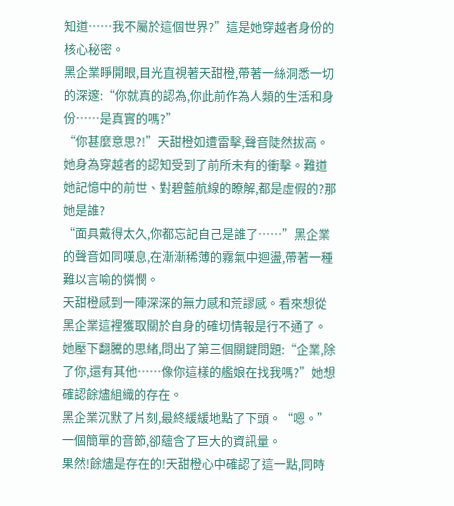知道……我不屬於這個世界?”這是她穿越者身份的核心秘密。
黑企業睜開眼,目光直視著天甜橙,帶著一絲洞悉一切的深邃:“你就真的認為,你此前作為人類的生活和身份……是真實的嗎?”
“你甚麼意思?!”天甜橙如遭雷擊,聲音陡然拔高。她身為穿越者的認知受到了前所未有的衝擊。難道她記憶中的前世、對碧藍航線的瞭解,都是虛假的?那她是誰?
“面具戴得太久,你都忘記自己是誰了……”黑企業的聲音如同嘆息,在漸漸稀薄的霧氣中迴盪,帶著一種難以言喻的憐憫。
天甜橙感到一陣深深的無力感和荒謬感。看來想從黑企業這裡獲取關於自身的確切情報是行不通了。她壓下翻騰的思緒,問出了第三個關鍵問題:“企業,除了你,還有其他……像你這樣的艦娘在找我嗎?”她想確認餘燼組織的存在。
黑企業沉默了片刻,最終緩緩地點了下頭。“嗯。”一個簡單的音節,卻蘊含了巨大的資訊量。
果然!餘燼是存在的!天甜橙心中確認了這一點,同時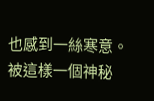也感到一絲寒意。被這樣一個神秘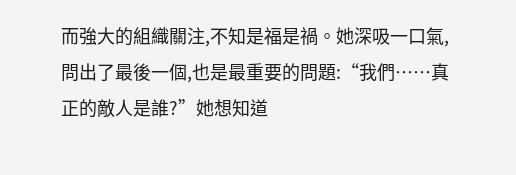而強大的組織關注,不知是福是禍。她深吸一口氣,問出了最後一個,也是最重要的問題:“我們……真正的敵人是誰?”她想知道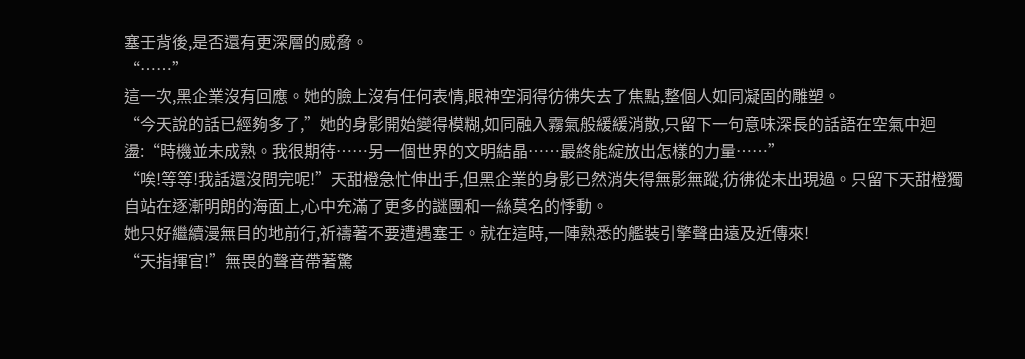塞壬背後,是否還有更深層的威脅。
“……”
這一次,黑企業沒有回應。她的臉上沒有任何表情,眼神空洞得彷彿失去了焦點,整個人如同凝固的雕塑。
“今天說的話已經夠多了,”她的身影開始變得模糊,如同融入霧氣般緩緩消散,只留下一句意味深長的話語在空氣中迴盪:“時機並未成熟。我很期待……另一個世界的文明結晶……最終能綻放出怎樣的力量……”
“唉!等等!我話還沒問完呢!”天甜橙急忙伸出手,但黑企業的身影已然消失得無影無蹤,彷彿從未出現過。只留下天甜橙獨自站在逐漸明朗的海面上,心中充滿了更多的謎團和一絲莫名的悸動。
她只好繼續漫無目的地前行,祈禱著不要遭遇塞壬。就在這時,一陣熟悉的艦裝引擎聲由遠及近傳來!
“天指揮官!”無畏的聲音帶著驚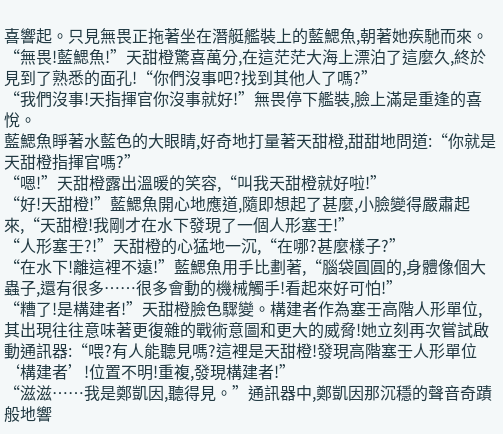喜響起。只見無畏正拖著坐在潛艇艦裝上的藍鰓魚,朝著她疾馳而來。
“無畏!藍鰓魚!”天甜橙驚喜萬分,在這茫茫大海上漂泊了這麼久,終於見到了熟悉的面孔!“你們沒事吧?找到其他人了嗎?”
“我們沒事!天指揮官你沒事就好!”無畏停下艦裝,臉上滿是重逢的喜悅。
藍鰓魚睜著水藍色的大眼睛,好奇地打量著天甜橙,甜甜地問道:“你就是天甜橙指揮官嗎?”
“嗯!”天甜橙露出溫暖的笑容,“叫我天甜橙就好啦!”
“好!天甜橙!”藍鰓魚開心地應道,隨即想起了甚麼,小臉變得嚴肅起來,“天甜橙!我剛才在水下發現了一個人形塞壬!”
“人形塞壬?!”天甜橙的心猛地一沉,“在哪?甚麼樣子?”
“在水下!離這裡不遠!”藍鰓魚用手比劃著,“腦袋圓圓的,身體像個大蟲子,還有很多……很多會動的機械觸手!看起來好可怕!”
“糟了!是構建者!”天甜橙臉色驟變。構建者作為塞壬高階人形單位,其出現往往意味著更復雜的戰術意圖和更大的威脅!她立刻再次嘗試啟動通訊器:“喂?有人能聽見嗎?這裡是天甜橙!發現高階塞壬人形單位‘構建者’!位置不明!重複,發現構建者!”
“滋滋……我是鄭凱因,聽得見。”通訊器中,鄭凱因那沉穩的聲音奇蹟般地響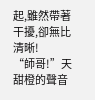起,雖然帶著干擾,卻無比清晰!
“師哥!”天甜橙的聲音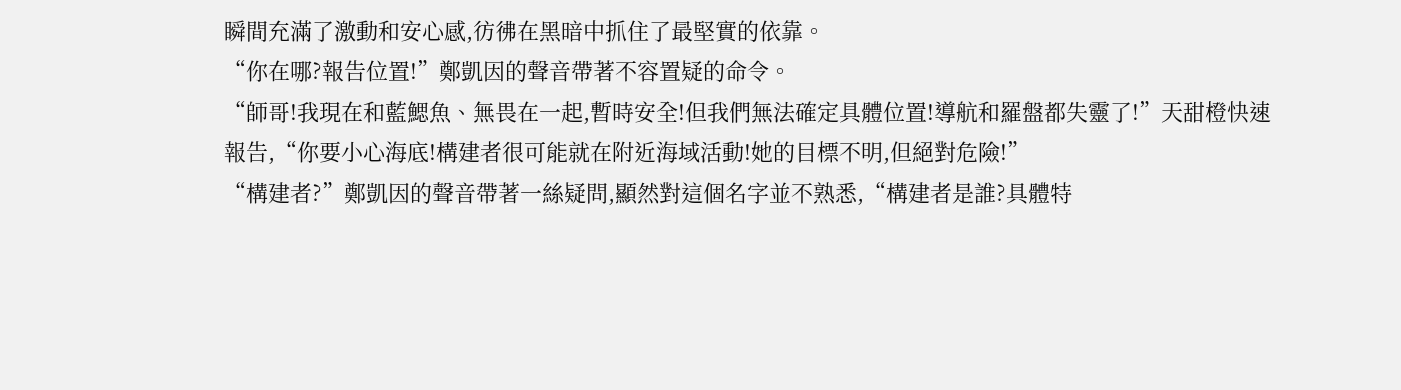瞬間充滿了激動和安心感,彷彿在黑暗中抓住了最堅實的依靠。
“你在哪?報告位置!”鄭凱因的聲音帶著不容置疑的命令。
“師哥!我現在和藍鰓魚、無畏在一起,暫時安全!但我們無法確定具體位置!導航和羅盤都失靈了!”天甜橙快速報告,“你要小心海底!構建者很可能就在附近海域活動!她的目標不明,但絕對危險!”
“構建者?”鄭凱因的聲音帶著一絲疑問,顯然對這個名字並不熟悉,“構建者是誰?具體特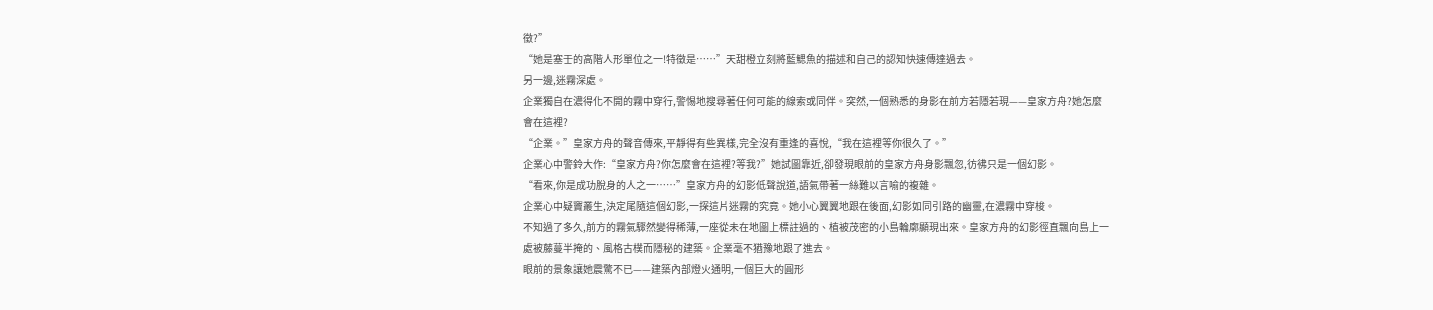徵?”
“她是塞壬的高階人形單位之一!特徵是……”天甜橙立刻將藍鰓魚的描述和自己的認知快速傳達過去。
另一邊,迷霧深處。
企業獨自在濃得化不開的霧中穿行,警惕地搜尋著任何可能的線索或同伴。突然,一個熟悉的身影在前方若隱若現——皇家方舟?她怎麼會在這裡?
“企業。”皇家方舟的聲音傳來,平靜得有些異樣,完全沒有重逢的喜悅,“我在這裡等你很久了。”
企業心中警鈴大作:“皇家方舟?你怎麼會在這裡?等我?”她試圖靠近,卻發現眼前的皇家方舟身影飄忽,彷彿只是一個幻影。
“看來,你是成功脫身的人之一……”皇家方舟的幻影低聲說道,語氣帶著一絲難以言喻的複雜。
企業心中疑竇叢生,決定尾隨這個幻影,一探這片迷霧的究竟。她小心翼翼地跟在後面,幻影如同引路的幽靈,在濃霧中穿梭。
不知過了多久,前方的霧氣驟然變得稀薄,一座從未在地圖上標註過的、植被茂密的小島輪廓顯現出來。皇家方舟的幻影徑直飄向島上一處被藤蔓半掩的、風格古樸而隱秘的建築。企業毫不猶豫地跟了進去。
眼前的景象讓她震驚不已——建築內部燈火通明,一個巨大的圓形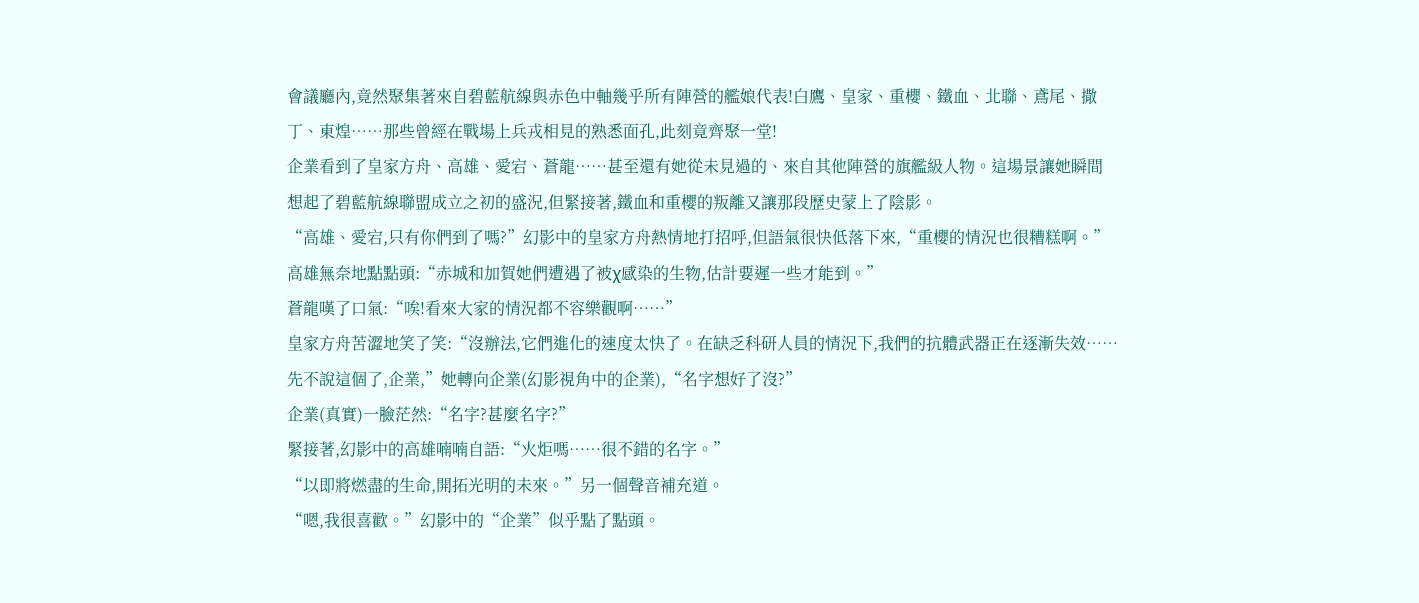會議廳內,竟然聚集著來自碧藍航線與赤色中軸幾乎所有陣營的艦娘代表!白鷹、皇家、重櫻、鐵血、北聯、鳶尾、撒丁、東煌……那些曾經在戰場上兵戎相見的熟悉面孔,此刻竟齊聚一堂!
企業看到了皇家方舟、高雄、愛宕、蒼龍……甚至還有她從未見過的、來自其他陣營的旗艦級人物。這場景讓她瞬間想起了碧藍航線聯盟成立之初的盛況,但緊接著,鐵血和重櫻的叛離又讓那段歷史蒙上了陰影。
“高雄、愛宕,只有你們到了嗎?”幻影中的皇家方舟熱情地打招呼,但語氣很快低落下來,“重櫻的情況也很糟糕啊。”
高雄無奈地點點頭:“赤城和加賀她們遭遇了被χ感染的生物,估計要遲一些才能到。”
蒼龍嘆了口氣:“唉!看來大家的情況都不容樂觀啊……”
皇家方舟苦澀地笑了笑:“沒辦法,它們進化的速度太快了。在缺乏科研人員的情況下,我們的抗體武器正在逐漸失效……先不說這個了,企業,”她轉向企業(幻影視角中的企業),“名字想好了沒?”
企業(真實)一臉茫然:“名字?甚麼名字?”
緊接著,幻影中的高雄喃喃自語:“火炬嗎……很不錯的名字。”
“以即將燃盡的生命,開拓光明的未來。”另一個聲音補充道。
“嗯,我很喜歡。”幻影中的“企業”似乎點了點頭。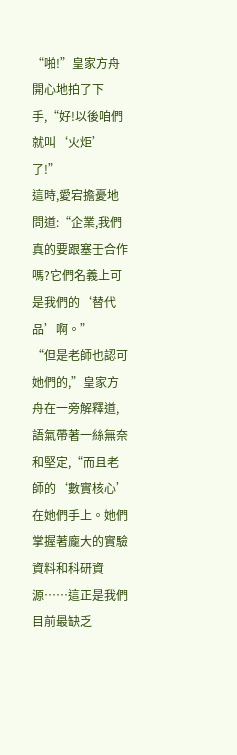“啪!”皇家方舟開心地拍了下手,“好!以後咱們就叫‘火炬’了!”
這時,愛宕擔憂地問道:“企業,我們真的要跟塞壬合作嗎?它們名義上可是我們的‘替代品’啊。”
“但是老師也認可她們的,”皇家方舟在一旁解釋道,語氣帶著一絲無奈和堅定,“而且老師的‘數實核心’在她們手上。她們掌握著龐大的實驗資料和科研資源……這正是我們目前最缺乏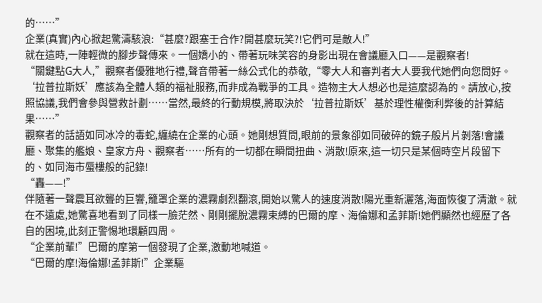的……”
企業(真實)內心掀起驚濤駭浪:“甚麼?跟塞壬合作?開甚麼玩笑?!它們可是敵人!”
就在這時,一陣輕微的腳步聲傳來。一個嬌小的、帶著玩味笑容的身影出現在會議廳入口——是觀察者!
“關鍵點G大人,”觀察者優雅地行禮,聲音帶著一絲公式化的恭敬,“零大人和審判者大人要我代她們向您問好。‘拉普拉斯妖’應該為全體人類的福祉服務,而非成為戰爭的工具。造物主大人想必也是這麼認為的。請放心,按照協議,我們會參與營救計劃……當然,最終的行動規模,將取決於‘拉普拉斯妖’基於理性權衡利弊後的計算結果……”
觀察者的話語如同冰冷的毒蛇,纏繞在企業的心頭。她剛想質問,眼前的景象卻如同破碎的鏡子般片片剝落!會議廳、聚集的艦娘、皇家方舟、觀察者……所有的一切都在瞬間扭曲、消散!原來,這一切只是某個時空片段留下的、如同海市蜃樓般的記錄!
“轟——!”
伴隨著一聲震耳欲聾的巨響,籠罩企業的濃霧劇烈翻滾,開始以驚人的速度消散!陽光重新灑落,海面恢復了清澈。就在不遠處,她驚喜地看到了同樣一臉茫然、剛剛擺脫濃霧束縛的巴爾的摩、海倫娜和孟菲斯!她們顯然也經歷了各自的困境,此刻正警惕地環顧四周。
“企業前輩!”巴爾的摩第一個發現了企業,激動地喊道。
“巴爾的摩!海倫娜!孟菲斯!”企業驅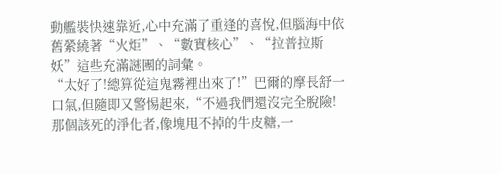動艦裝快速靠近,心中充滿了重逢的喜悅,但腦海中依舊縈繞著“火炬”、“數實核心”、“拉普拉斯妖”這些充滿謎團的詞彙。
“太好了!總算從這鬼霧裡出來了!”巴爾的摩長舒一口氣,但隨即又警惕起來,“不過我們還沒完全脫險!那個該死的淨化者,像塊甩不掉的牛皮糖,一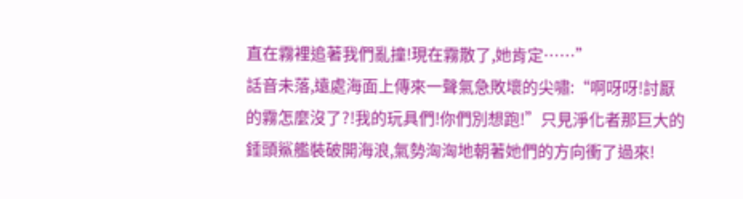直在霧裡追著我們亂撞!現在霧散了,她肯定……”
話音未落,遠處海面上傳來一聲氣急敗壞的尖嘯:“啊呀呀!討厭的霧怎麼沒了?!我的玩具們!你們別想跑!”只見淨化者那巨大的錘頭鯊艦裝破開海浪,氣勢洶洶地朝著她們的方向衝了過來!